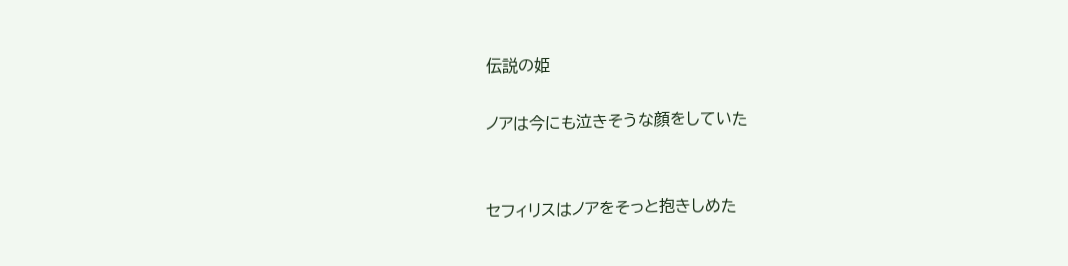伝説の姫

ノアは今にも泣きそうな顔をしていた


セフィリスはノアをそっと抱きしめた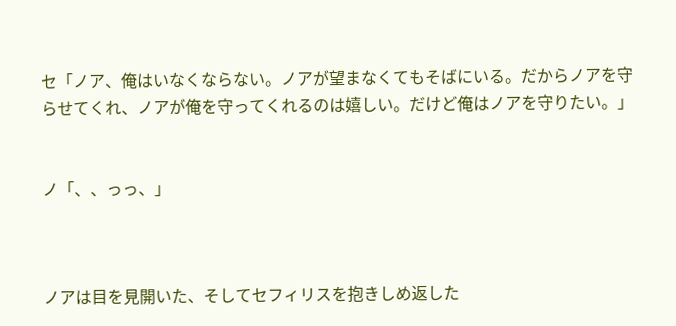セ「ノア、俺はいなくならない。ノアが望まなくてもそばにいる。だからノアを守らせてくれ、ノアが俺を守ってくれるのは嬉しい。だけど俺はノアを守りたい。」


ノ「、、っっ、」



ノアは目を見開いた、そしてセフィリスを抱きしめ返した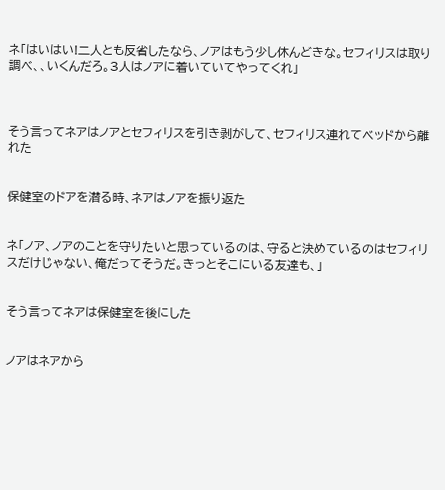ネ「はいはい!二人とも反省したなら、ノアはもう少し休んどきな。セフィリスは取り調べ、、いくんだろ。3人はノアに着いていてやってくれ」



そう言ってネアはノアとセフィリスを引き剥がして、セフィリス連れてベッドから離れた


保健室のドアを潜る時、ネアはノアを振り返た


ネ「ノア、ノアのことを守りたいと思っているのは、守ると決めているのはセフィリスだけじゃない、俺だってそうだ。きっとそこにいる友達も、」


そう言ってネアは保健室を後にした


ノアはネアから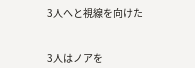3人へと視線を向けた


3人はノアを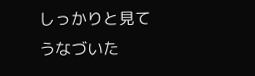しっかりと見てうなづいた